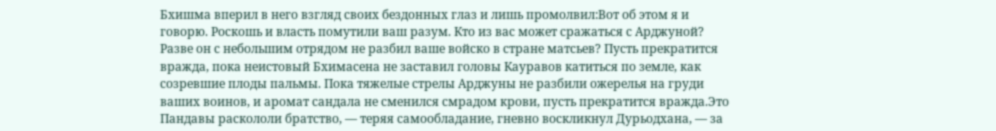Бхишма вперил в него взгляд своих бездонных глаз и лишь промолвил:Вот об этом я и говорю. Роскошь и власть помутили ваш разум. Кто из вас может сражаться с Арджуной? Разве он с небольшим отрядом не разбил ваше войско в стране матсьев? Пусть прекратится вражда, пока неистовый Бхимасена не заставил головы Кауравов катиться по земле, как созревшие плоды пальмы. Пока тяжелые стрелы Арджуны не разбили ожерелья на груди ваших воинов, и аромат сандала не сменился смрадом крови, пусть прекратится вражда.Это Пандавы раскололи братство, — теряя самообладание, гневно воскликнул Дурьодхана, — за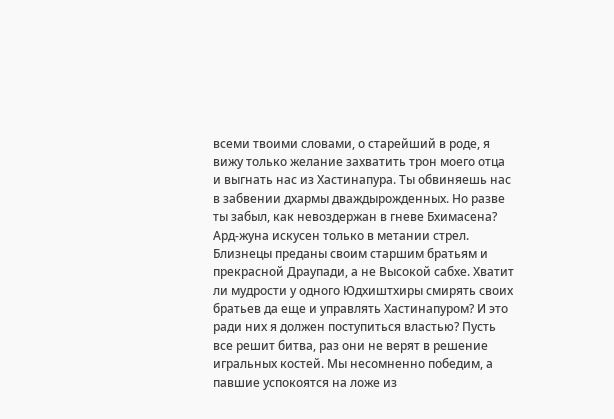всеми твоими словами, о старейший в роде, я вижу только желание захватить трон моего отца и выгнать нас из Хастинапура. Ты обвиняешь нас в забвении дхармы дваждырожденных. Но разве ты забыл, как невоздержан в гневе Бхимасена? Ард-жуна искусен только в метании стрел. Близнецы преданы своим старшим братьям и прекрасной Драупади, а не Высокой сабхе. Хватит ли мудрости у одного Юдхиштхиры смирять своих братьев да еще и управлять Хастинапуром? И это ради них я должен поступиться властью? Пусть все решит битва, раз они не верят в решение игральных костей. Мы несомненно победим, а павшие успокоятся на ложе из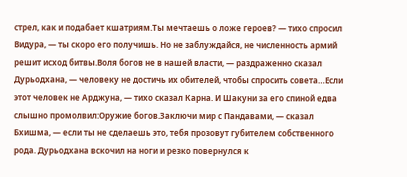стрел, как и подабает кшатриям.Ты мечтаешь о ложе героев? — тихо спросил Видура, — ты скоро его получишь. Но не заблуждайся, не численность армий решит исход битвы.Воля богов не в нашей власти, — раздраженно сказал Дурьодхана, — человеку не достичь их обителей, чтобы спросить совета…Если этот человек не Арджуна, — тихо сказал Карна. И Шакуни за его спиной едва слышно промолвил:Оружие богов.Заключи мир с Пандавами, — сказал Бхишма, — если ты не сделаешь это, тебя прозовут губителем собственного рода. Дурьодхана вскочил на ноги и резко повернулся к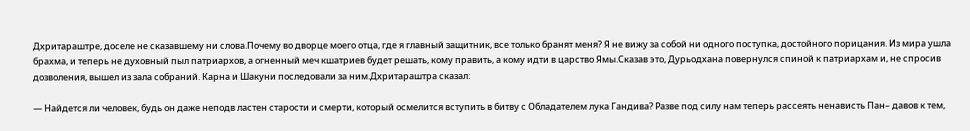Дхритараштре, доселе не сказавшему ни слова.Почему во дворце моего отца, где я главный защитник, все только бранят меня? Я не вижу за собой ни одного поступка, достойного порицания. Из мира ушла брахма, и теперь не духовный пыл патриархов, а огненный меч кшатриев будет решать, кому править, а кому идти в царство Ямы.Сказав это, Дурьодхана повернулся спиной к патриархам и, не спросив дозволения, вышел из зала собраний. Карна и Шакуни последовали за ним.Дхритараштра сказал:

— Найдется ли человек, будь он даже неподв ластен старости и смерти, который осмелится вступить в битву с Обладателем лука Гандива? Разве под силу нам теперь рассеять ненависть Пан– давов к тем,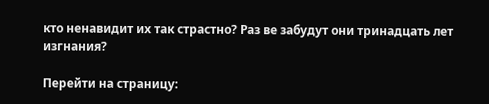кто ненавидит их так страстно? Раз ве забудут они тринадцать лет изгнания?

Перейти на страницу: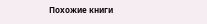Похожие книги